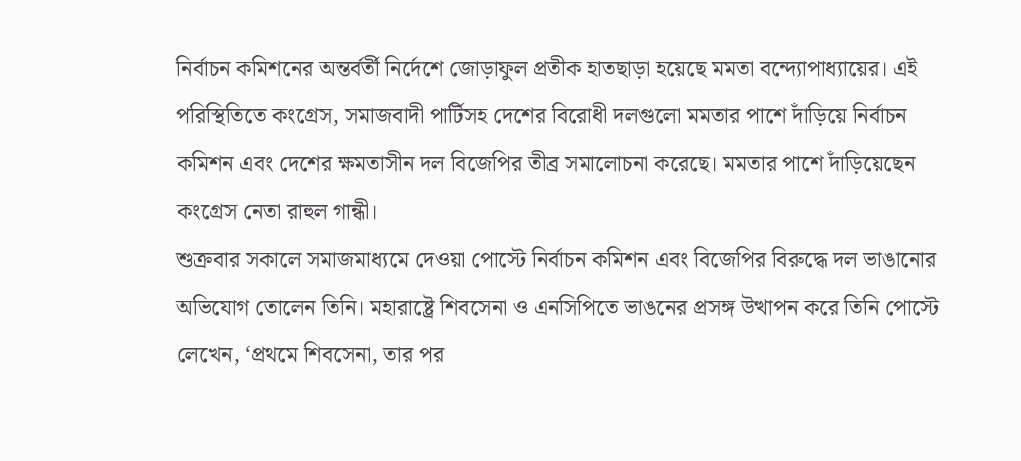নির্বাচন কমিশনের অন্তর্বর্তী নির্দেশে জোড়াফুল প্রতীক হাতছাড়া হয়েছে মমতা বন্দ্যোপাধ্যায়ের। এই পরিস্থিতিতে কংগ্রেস, সমাজবাদী পার্টিসহ দেশের বিরোধী দলগুলো মমতার পাশে দাঁড়িয়ে নির্বাচন কমিশন এবং দেশের ক্ষমতাসীন দল বিজেপির তীব্র সমালোচনা করেছে। মমতার পাশে দাঁড়িয়েছেন কংগ্রেস নেতা রাহুল গান্ধী।
শুক্রবার সকালে সমাজমাধ্যমে দেওয়া পোস্টে নির্বাচন কমিশন এবং বিজেপির বিরুদ্ধে দল ভাঙানোর অভিযোগ তোলেন তিনি। মহারাষ্ট্রে শিবসেনা ও এনসিপিতে ভাঙনের প্রসঙ্গ উত্থাপন করে তিনি পোস্টে লেখেন, ‘প্রথমে শিবসেনা, তার পর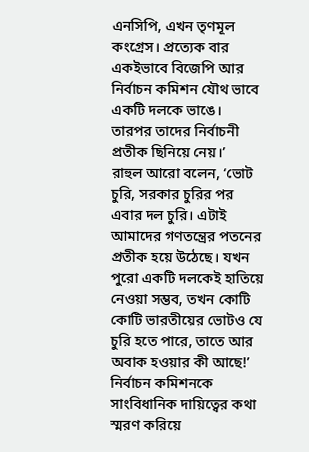এনসিপি, এখন তৃণমূল কংগ্রেস। প্রত্যেক বার একইভাবে বিজেপি আর নির্বাচন কমিশন যৌথ ভাবে একটি দলকে ভাঙে। তারপর তাদের নির্বাচনী প্রতীক ছিনিয়ে নেয়।’
রাহুল আরো বলেন, ‘ভোট চুরি, সরকার চুরির পর এবার দল চুরি। এটাই আমাদের গণতন্ত্রের পতনের প্রতীক হয়ে উঠেছে। যখন পুরো একটি দলকেই হাতিয়ে নেওয়া সম্ভব, তখন কোটি কোটি ভারতীয়ের ভোটও যে চুরি হতে পারে, তাতে আর অবাক হওয়ার কী আছে!’
নির্বাচন কমিশনকে সাংবিধানিক দায়িত্বের কথা স্মরণ করিয়ে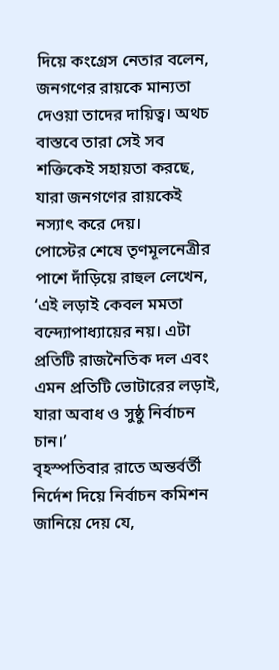দিয়ে কংগ্রেস নেতার বলেন, জনগণের রায়কে মান্যতা দেওয়া তাদের দায়িত্ব। অথচ বাস্তবে তারা সেই সব শক্তিকেই সহায়তা করছে, যারা জনগণের রায়কেই নস্যাৎ করে দেয়।
পোস্টের শেষে তৃণমূলনেত্রীর পাশে দাঁড়িয়ে রাহুল লেখেন, ‘এই লড়াই কেবল মমতা বন্দ্যোপাধ্যায়ের নয়। এটা প্রতিটি রাজনৈতিক দল এবং এমন প্রতিটি ভোটারের লড়াই, যারা অবাধ ও সুষ্ঠু নির্বাচন চান।’
বৃহস্পতিবার রাতে অন্তর্বর্তী নির্দেশ দিয়ে নির্বাচন কমিশন জানিয়ে দেয় যে,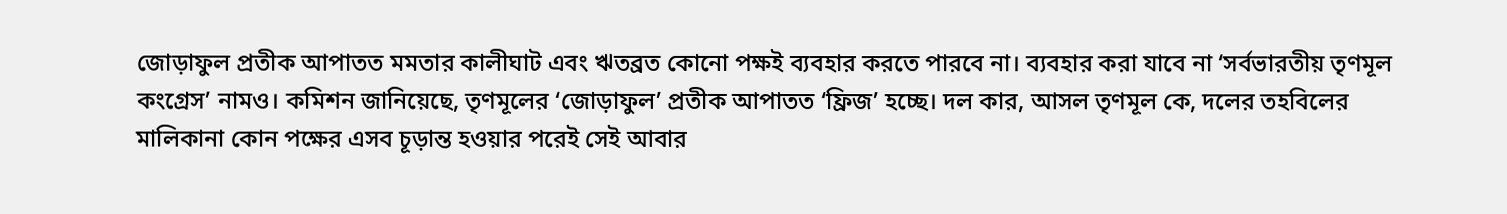জোড়াফুল প্রতীক আপাতত মমতার কালীঘাট এবং ঋতব্রত কোনো পক্ষই ব্যবহার করতে পারবে না। ব্যবহার করা যাবে না ‘সর্বভারতীয় তৃণমূল কংগ্রেস’ নামও। কমিশন জানিয়েছে, তৃণমূলের ‘জোড়াফুল’ প্রতীক আপাতত ‘ফ্রিজ’ হচ্ছে। দল কার, আসল তৃণমূল কে, দলের তহবিলের মালিকানা কোন পক্ষের এসব চূড়ান্ত হওয়ার পরেই সেই আবার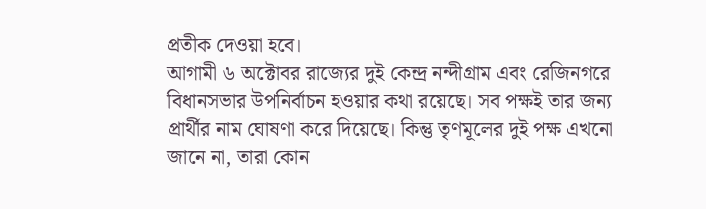প্রতীক দেওয়া হবে।
আগামী ৬ অক্টোবর রাজ্যের দুই কেন্দ্র নন্দীগ্রাম এবং রেজিনগরে বিধানসভার উপনির্বাচন হওয়ার কথা রয়েছে। সব পক্ষই তার জন্য প্রার্থীর নাম ঘোষণা করে দিয়েছে। কিন্তু তৃণমূলের দুই পক্ষ এখনো জানে না, তারা কোন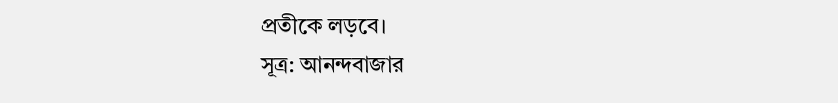প্রতীকে লড়বে।
সূত্র: আনন্দবাজার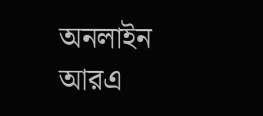অনলাইন
আরএ